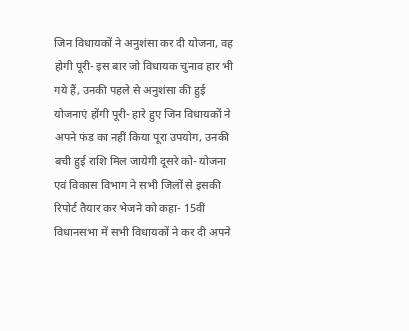जिन विधायकों ने अनुशंसा कर दी योजना, वह होगी पूरी- इस बार जो विधायक चुनाव हार भी गये हैं, उनकी पहले से अनुशंसा की हुई योजनाएं होंगी पूरी- हारे हुए जिन विधायकों ने अपने फंड का नहीं किया पूरा उपयोग, उनकी बची हुई राशि मिल जायेगी दूसरे को- योजना एवं विकास विभाग ने सभी जिलों से इसकी रिपोर्ट तैयार कर भेजने को कहा- 15वीं विधानसभा में सभी विधायकों ने कर दी अपने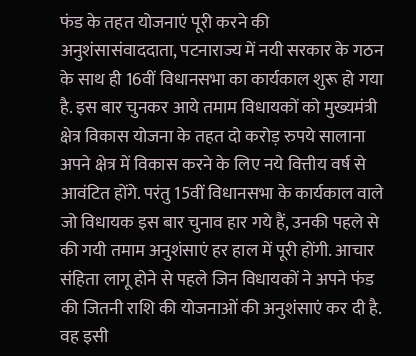फंड के तहत योजनाएं पूरी करने की अनुशंसासंवाददाता, पटनाराज्य में नयी सरकार के गठन के साथ ही 16वीं विधानसभा का कार्यकाल शुरू हो गया है. इस बार चुनकर आये तमाम विधायकों को मुख्यमंत्री क्षेत्र विकास योजना के तहत दो करोड़ रुपये सालाना अपने क्षेत्र में विकास करने के लिए नये वित्तीय वर्ष से आवंटित होंगे. परंतु 15वीं विधानसभा के कार्यकाल वाले जो विधायक इस बार चुनाव हार गये हैं, उनकी पहले से की गयी तमाम अनुशंसाएं हर हाल में पूरी होंगी. आचार संहिता लागू होने से पहले जिन विधायकों ने अपने फंड की जितनी राशि की योजनाओं की अनुशंसाएं कर दी है. वह इसी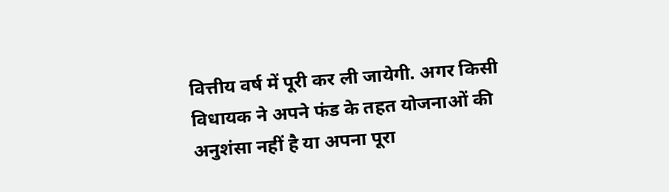वित्तीय वर्ष में पूरी कर ली जायेगी. अगर किसी विधायक ने अपने फंड के तहत योजनाओं की अनुशंसा नहीं है या अपना पूरा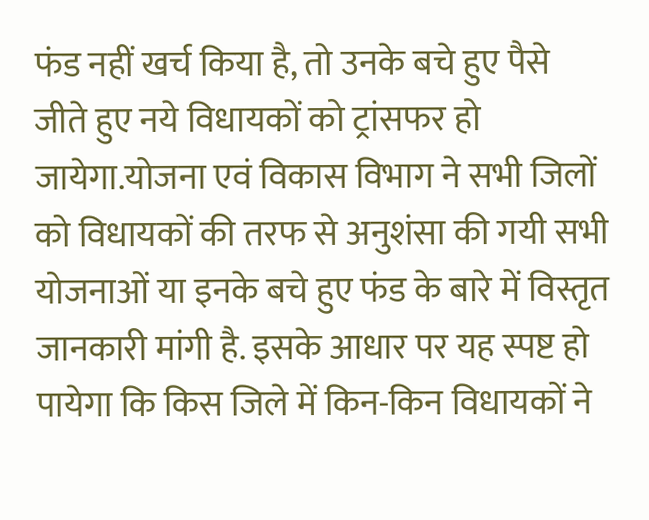फंड नहीं खर्च किया है, तो उनके बचे हुए पैसे जीते हुए नये विधायकों को ट्रांसफर हो जायेगा.योजना एवं विकास विभाग ने सभी जिलों को विधायकों की तरफ से अनुशंसा की गयी सभी योजनाओं या इनके बचे हुए फंड के बारे में विस्तृत जानकारी मांगी है. इसके आधार पर यह स्पष्ट हो पायेगा कि किस जिले में किन-किन विधायकों ने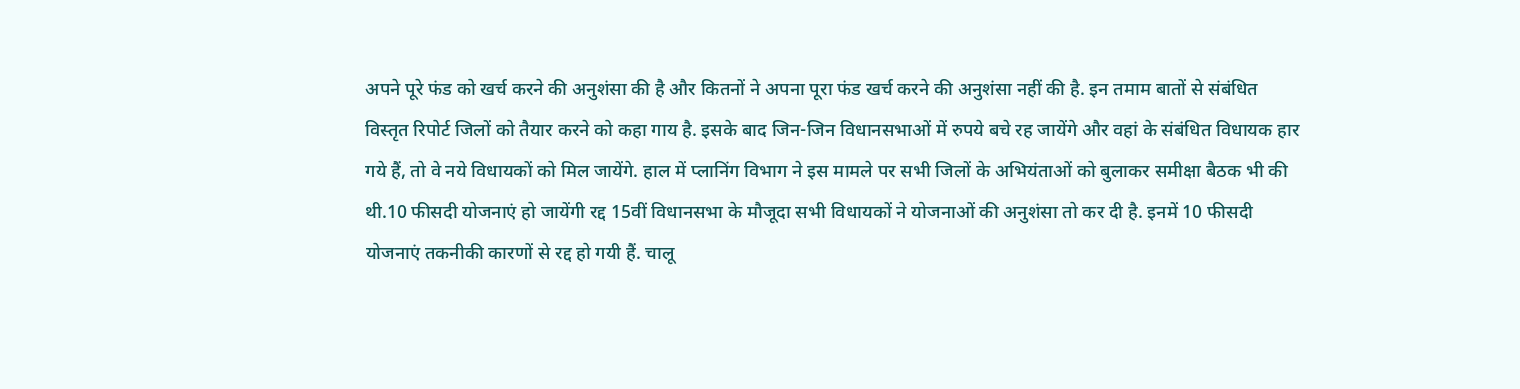अपने पूरे फंड को खर्च करने की अनुशंसा की है और कितनों ने अपना पूरा फंड खर्च करने की अनुशंसा नहीं की है. इन तमाम बातों से संबंधित विस्तृत रिपोर्ट जिलों को तैयार करने को कहा गाय है. इसके बाद जिन-जिन विधानसभाओं में रुपये बचे रह जायेंगे और वहां के संबंधित विधायक हार गये हैं, तो वे नये विधायकों को मिल जायेंगे. हाल में प्लानिंग विभाग ने इस मामले पर सभी जिलों के अभियंताओं को बुलाकर समीक्षा बैठक भी की थी.10 फीसदी योजनाएं हो जायेंगी रद्द 15वीं विधानसभा के मौजूदा सभी विधायकों ने योजनाओं की अनुशंसा तो कर दी है. इनमें 10 फीसदी योजनाएं तकनीकी कारणों से रद्द हो गयी हैं. चालू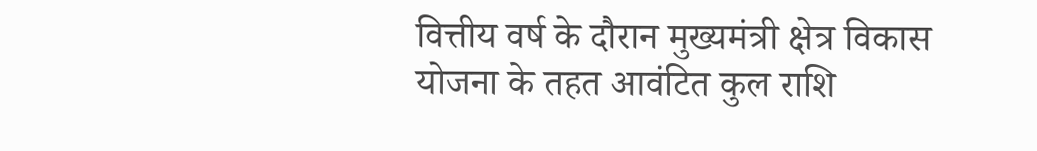वित्तीय वर्ष के दौरान मुख्यमंत्री क्षेत्र विकास योजना के तहत आवंटित कुल राशि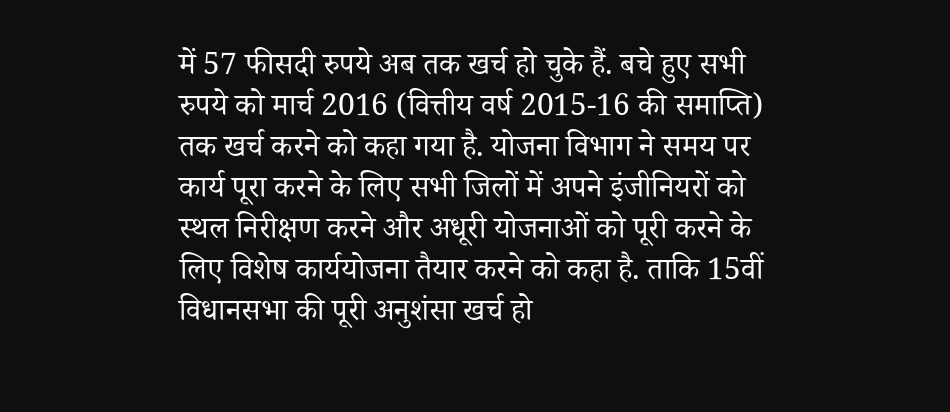में 57 फीसदी रुपये अब तक खर्च हो चुके हैं. बचे हुए सभी रुपये को मार्च 2016 (वित्तीय वर्ष 2015-16 की समाप्ति) तक खर्च करने को कहा गया है. योजना विभाग ने समय पर कार्य पूरा करने के लिए सभी जिलों में अपने इंजीनियरों को स्थल निरीक्षण करने और अधूरी योजनाओं को पूरी करने के लिए विशेष कार्ययोजना तैयार करने को कहा है. ताकि 15वीं विधानसभा की पूरी अनुशंसा खर्च हो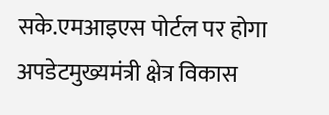सके.एमआइएस पोर्टल पर होगा अपडेटमुख्यमंत्री क्षेत्र विकास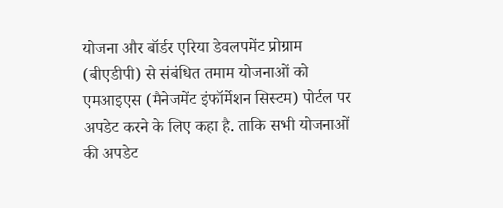योजना और बॉर्डर एरिया डेवलपमेंट प्रोग्राम (बीएडीपी) से संबंधित तमाम योजनाओं को एमआइएस (मैनेजमेंट इंफॉर्मेशन सिस्टम) पोर्टल पर अपडेट करने के लिए कहा है. ताकि सभी योजनाओं की अपडेट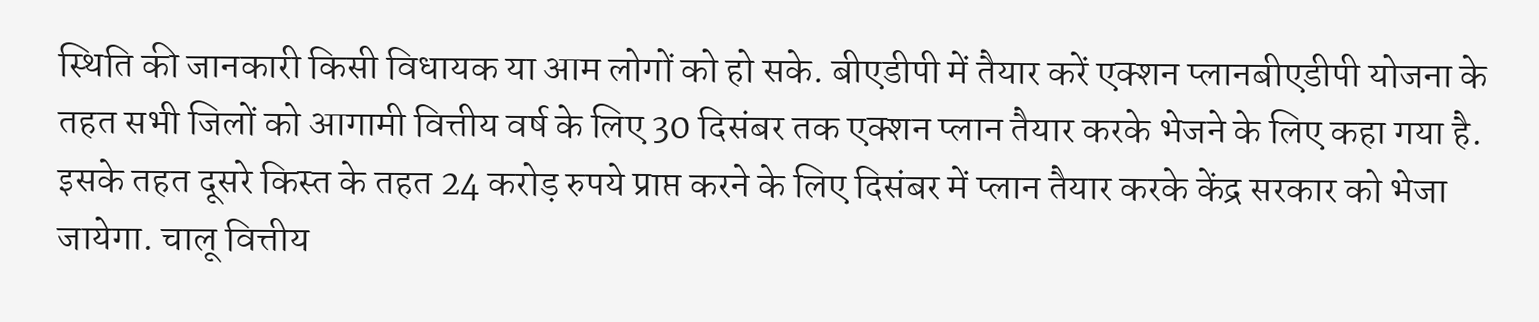स्थिति की जानकारी किसी विधायक या आम लोगों को हो सके. बीएडीपी में तैयार करें एक्शन प्लानबीएडीपी योजना के तहत सभी जिलों को आगामी वित्तीय वर्ष के लिए 30 दिसंबर तक एक्शन प्लान तैयार करके भेजने के लिए कहा गया है. इसके तहत दूसरे किस्त के तहत 24 करोड़ रुपये प्राप्त करने के लिए दिसंबर में प्लान तैयार करके केंद्र सरकार को भेजा जायेगा. चालू वित्तीय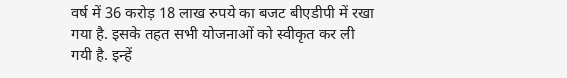वर्ष में 36 करोड़ 18 लाख रुपये का बजट बीएडीपी में रखा गया है. इसके तहत सभी योजनाओं को स्वीकृत कर ली गयी है. इन्हें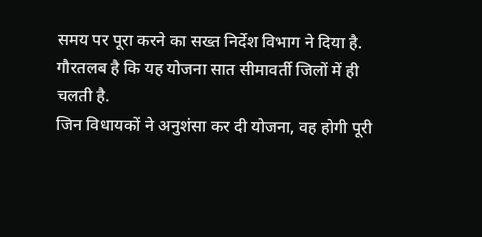समय पर पूरा करने का सख्त निर्देश विभाग ने दिया है. गौरतलब है कि यह योजना सात सीमावर्ती जिलों में ही चलती है.
जिन विधायकों ने अनुशंसा कर दी योजना, वह होगी पूरी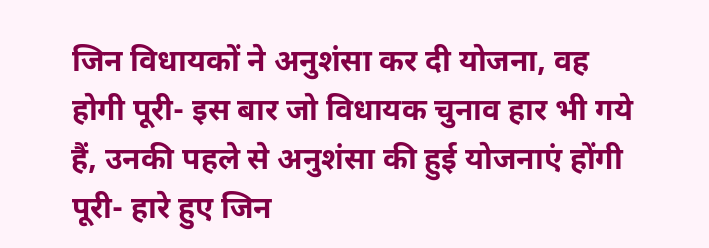जिन विधायकों ने अनुशंसा कर दी योजना, वह होगी पूरी- इस बार जो विधायक चुनाव हार भी गये हैं, उनकी पहले से अनुशंसा की हुई योजनाएं होंगी पूरी- हारे हुए जिन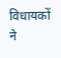विधायकों ने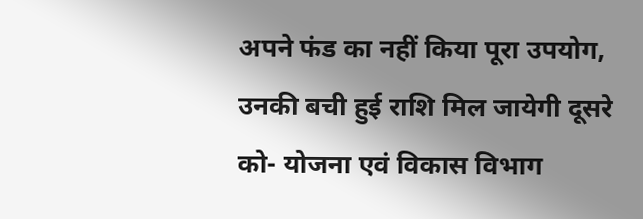अपने फंड का नहीं किया पूरा उपयोग, उनकी बची हुई राशि मिल जायेगी दूसरे को- योजना एवं विकास विभाग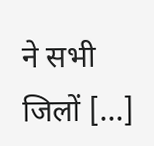ने सभी जिलों […]